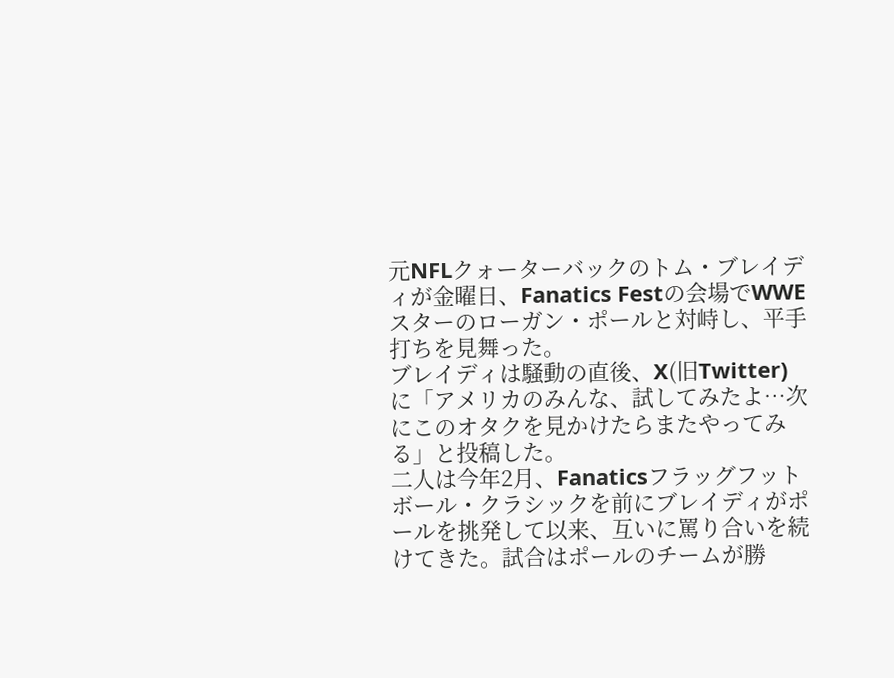元NFLクォーターバックのトム・ブレイディが金曜日、Fanatics Festの会場でWWEスターのローガン・ポールと対峙し、平手打ちを見舞った。
ブレイディは騒動の直後、X(旧Twitter)に「アメリカのみんな、試してみたよ…次にこのオタクを見かけたらまたやってみる」と投稿した。
二人は今年2月、Fanaticsフラッグフットボール・クラシックを前にブレイディがポールを挑発して以来、互いに罵り合いを続けてきた。試合はポールのチームが勝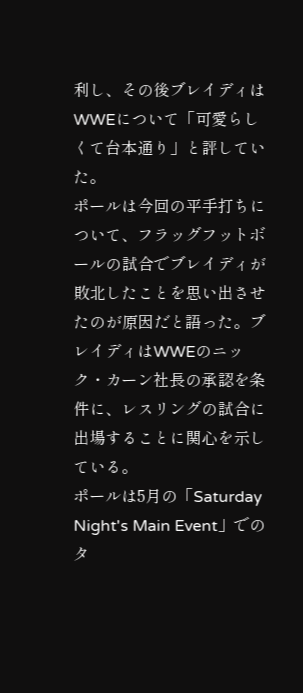利し、その後ブレイディはWWEについて「可愛らしくて台本通り」と評していた。
ポールは今回の平手打ちについて、フラッグフットボールの試合でブレイディが敗北したことを思い出させたのが原因だと語った。ブレイディはWWEのニック・カーン社長の承認を条件に、レスリングの試合に出場することに関心を示している。
ポールは5月の「Saturday Night's Main Event」でのタ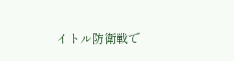イトル防衛戦で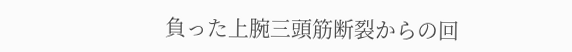負った上腕三頭筋断裂からの回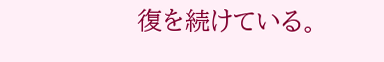復を続けている。